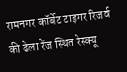रामनगर कॉर्बेट टाइगर रिजर्व की ढेला रेंज स्थित रेस्क्यू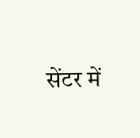सेंटर में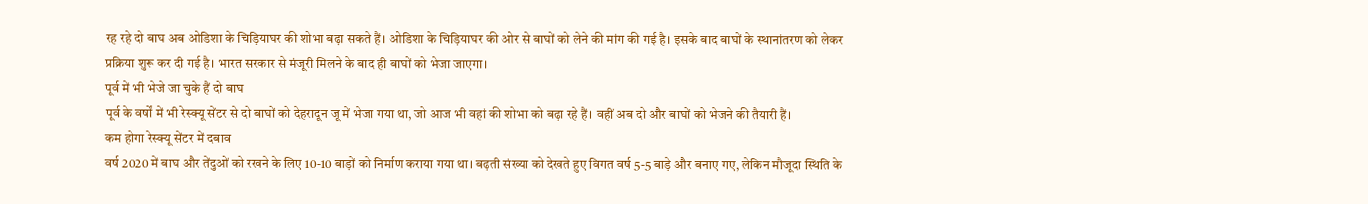रह रहे दो बाघ अब ओडिशा के चिड़ियाघर की शोभा बढ़ा सकते हैं। ओडिशा के चिड़ियाघर की ओर से बाघों को लेने की मांग की गई है। इसके बाद बाघों के स्थानांतरण को लेकर प्रक्रिया शुरू कर दी गई है। भारत सरकार से मंजूरी मिलने के बाद ही बाघों को भेजा जाएगा।
पूर्व में भी भेजे जा चुके हैं दो बाघ
पूर्व के वर्षों में भी रेस्क्यू सेंटर से दो बाघों को देहरादून जू में भेजा गया था, जो आज भी वहां की शोभा को बढ़ा रहे हैं। वहीं अब दो और बाघों को भेजने की तैयारी हैं।
कम होगा रेस्क्यू सेंटर में दबाव
वर्ष 2020 में बाघ और तेंदुओं को रखने के लिए 10-10 बाड़ों को निर्माण कराया गया था। बढ़ती संख्या को देखते हुए विगत वर्ष 5-5 बाड़े और बनाए गए, लेकिन मौजूदा स्थिति के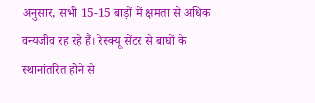अनुसार, सभी 15-15 बाड़ों में क्षमता से अधिक वन्यजीव रह रहे हैं। रेस्क्यू सेंटर से बाघों के स्थानांतरित होने से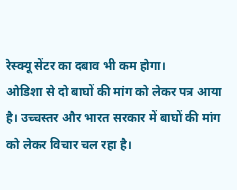रेस्क्यू सेंटर का दबाव भी कम होगा।
ओडिशा से दो बाघों की मांग को लेकर पत्र आया है। उच्चस्तर और भारत सरकार में बाघों की मांग को लेकर विचार चल रहा है।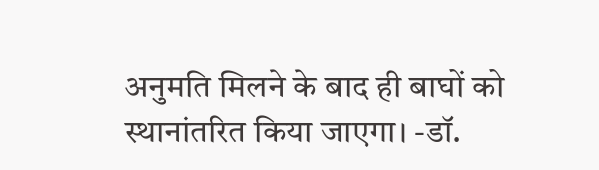अनुमति मिलने के बाद ही बाघों को स्थानांतरित किया जाएगा। -डॉ.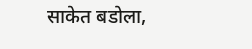साकेत बडोला,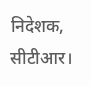निदेशक, सीटीआर।